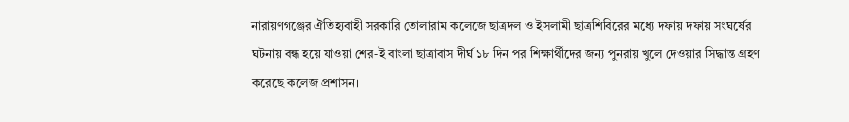নারায়ণগঞ্জের ঐতিহ্যবাহী সরকারি তোলারাম কলেজে ছাত্রদল ও ইসলামী ছাত্রশিবিরের মধ্যে দফায় দফায় সংঘর্ষের ঘটনায় বন্ধ হয়ে যাওয়া শের-ই বাংলা ছাত্রাবাস দীর্ঘ ১৮ দিন পর শিক্ষার্থীদের জন্য পুনরায় খুলে দেওয়ার সিদ্ধান্ত গ্রহণ করেছে কলেজ প্রশাসন।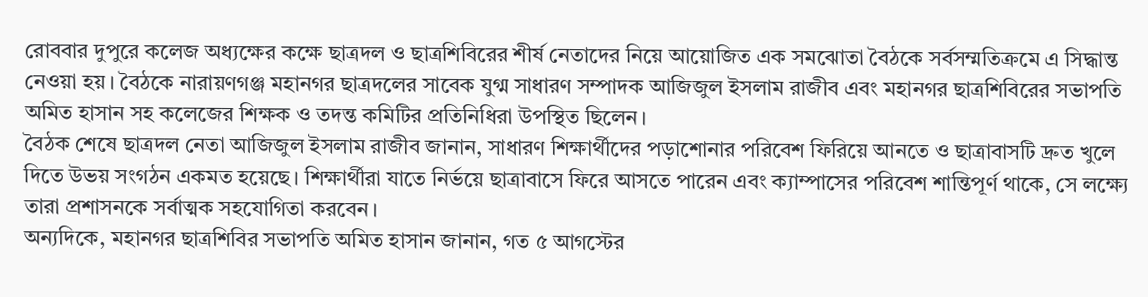রোববার দুপুরে কলেজ অধ্যক্ষের কক্ষে ছাত্রদল ও ছাত্রশিবিরের শীর্ষ নেতাদের নিয়ে আয়োজিত এক সমঝোতা বৈঠকে সর্বসম্মতিক্রমে এ সিদ্ধান্ত নেওয়া হয়। বৈঠকে নারায়ণগঞ্জ মহানগর ছাত্রদলের সাবেক যুগ্ম সাধারণ সম্পাদক আজিজুল ইসলাম রাজীব এবং মহানগর ছাত্রশিবিরের সভাপতি অমিত হাসান সহ কলেজের শিক্ষক ও তদন্ত কমিটির প্রতিনিধিরা উপস্থিত ছিলেন।
বৈঠক শেষে ছাত্রদল নেতা আজিজুল ইসলাম রাজীব জানান, সাধারণ শিক্ষার্থীদের পড়াশোনার পরিবেশ ফিরিয়ে আনতে ও ছাত্রাবাসটি দ্রুত খুলে দিতে উভয় সংগঠন একমত হয়েছে। শিক্ষার্থীরা যাতে নির্ভয়ে ছাত্রাবাসে ফিরে আসতে পারেন এবং ক্যাম্পাসের পরিবেশ শান্তিপূর্ণ থাকে, সে লক্ষ্যে তারা প্রশাসনকে সর্বাত্মক সহযোগিতা করবেন।
অন্যদিকে, মহানগর ছাত্রশিবির সভাপতি অমিত হাসান জানান, গত ৫ আগস্টের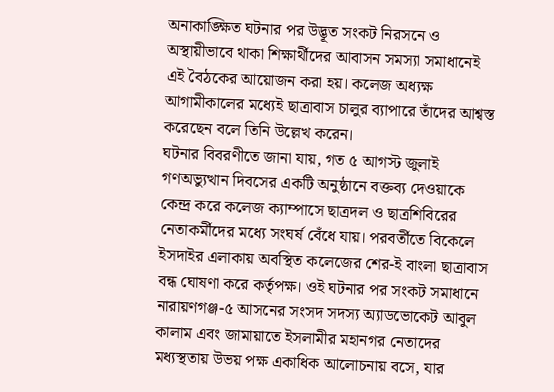অনাকাঙ্ক্ষিত ঘটনার পর উদ্ভূত সংকট নিরসনে ও অস্থায়ীভাবে থাকা শিক্ষার্থীদের আবাসন সমস্যা সমাধানেই এই বৈঠকের আয়োজন করা হয়। কলেজ অধ্যক্ষ আগামীকালের মধ্যেই ছাত্রাবাস চালুর ব্যাপারে তাঁদের আশ্বস্ত করেছেন বলে তিনি উল্লেখ করেন।
ঘটনার বিবরণীতে জানা যায়, গত ৫ আগস্ট জুলাই গণঅভ্যুত্থান দিবসের একটি অনুষ্ঠানে বক্তব্য দেওয়াকে কেন্দ্র করে কলেজ ক্যাম্পাসে ছাত্রদল ও ছাত্রশিবিরের নেতাকর্মীদের মধ্যে সংঘর্ষ বেঁধে যায়। পরবর্তীতে বিকেলে ইসদাইর এলাকায় অবস্থিত কলেজের শের-ই বাংলা ছাত্রাবাস বন্ধ ঘোষণা করে কর্তৃপক্ষ। ওই ঘটনার পর সংকট সমাধানে নারায়ণগঞ্জ-৫ আসনের সংসদ সদস্য অ্যাডভোকেট আবুল কালাম এবং জামায়াতে ইসলামীর মহানগর নেতাদের মধ্যস্থতায় উভয় পক্ষ একাধিক আলোচনায় বসে, যার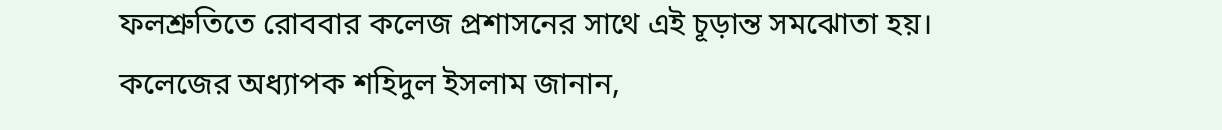ফলশ্রুতিতে রোববার কলেজ প্রশাসনের সাথে এই চূড়ান্ত সমঝোতা হয়।
কলেজের অধ্যাপক শহিদুল ইসলাম জানান,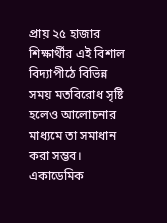প্রায় ২৫ হাজার শিক্ষার্থীর এই বিশাল বিদ্যাপীঠে বিভিন্ন সময় মতবিরোধ সৃষ্টি হলেও আলোচনার মাধ্যমে তা সমাধান করা সম্ভব। একাডেমিক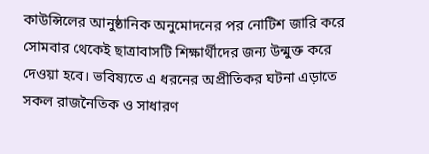কাউন্সিলের আনুষ্ঠানিক অনুমোদনের পর নোটিশ জারি করে সোমবার থেকেই ছাত্রাবাসটি শিক্ষার্থীদের জন্য উন্মুক্ত করে দেওয়া হবে। ভবিষ্যতে এ ধরনের অপ্রীতিকর ঘটনা এড়াতে সকল রাজনৈতিক ও সাধারণ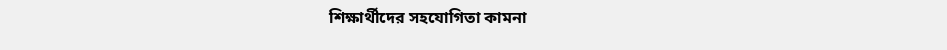শিক্ষার্থীদের সহযোগিতা কামনা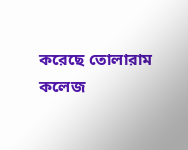করেছে তোলারাম কলেজ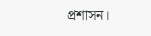প্রশাসন।